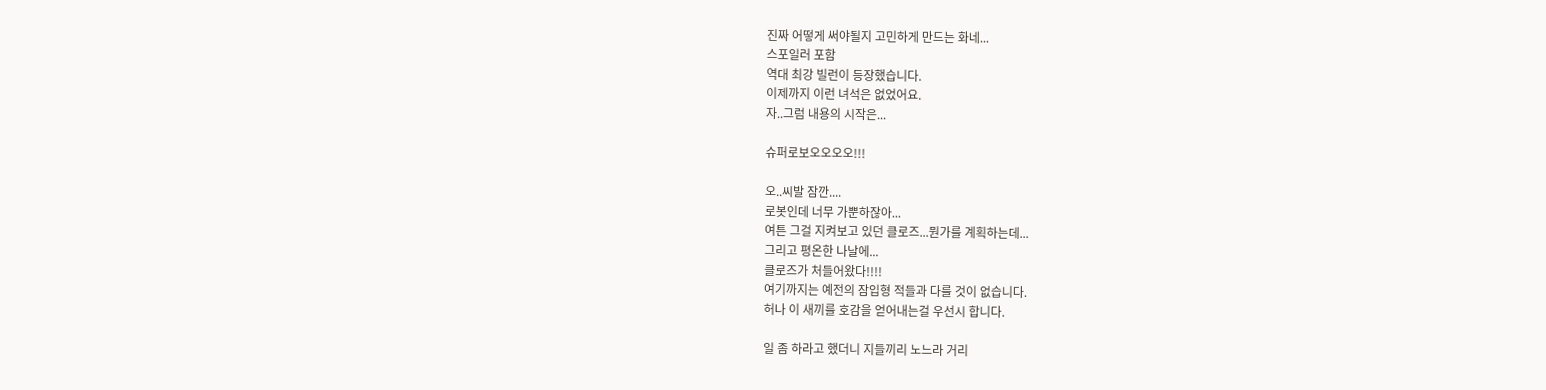진짜 어떻게 써야될지 고민하게 만드는 화네...
스포일러 포함
역대 최강 빌런이 등장했습니다.
이제까지 이런 녀석은 없었어요.
자..그럼 내용의 시작은...

슈퍼로보오오오오!!!

오..씨발 잠깐....
로봇인데 너무 가뿐하잖아...
여튼 그걸 지켜보고 있던 클로즈...뭔가를 계획하는데...
그리고 평온한 나날에...
클로즈가 처들어왔다!!!!
여기까지는 예전의 잠입형 적들과 다를 것이 없습니다.
허나 이 새끼를 호감을 얻어내는걸 우선시 합니다.

일 좀 하라고 했더니 지들끼리 노느라 거리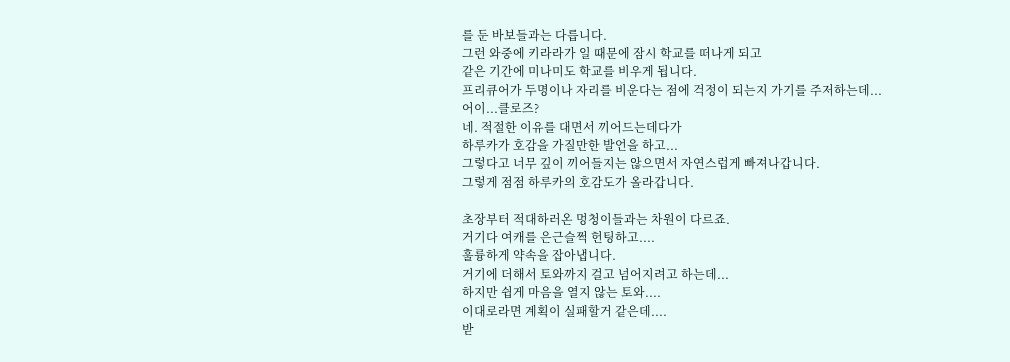를 둔 바보들과는 다릅니다.
그런 와중에 키라라가 일 때문에 잠시 학교를 떠나게 되고
같은 기간에 미나미도 학교를 비우게 됩니다.
프리큐어가 두명이나 자리를 비운다는 점에 걱정이 되는지 가기를 주저하는데...
어이...클로즈?
네. 적절한 이유를 대면서 끼어드는데다가
하루카가 호감을 가질만한 발언을 하고...
그렇다고 너무 깊이 끼어들지는 않으면서 자연스럽게 빠져나갑니다.
그렇게 점점 하루카의 호감도가 올라갑니다.

초장부터 적대하러온 멍청이들과는 차원이 다르죠.
거기다 여캐를 은근슬쩍 헌팅하고....
훌륭하게 약속을 잡아냅니다.
거기에 더해서 토와까지 걸고 넘어지려고 하는데...
하지만 쉽게 마음을 열지 않는 토와....
이대로라면 계획이 실패할거 같은데....
받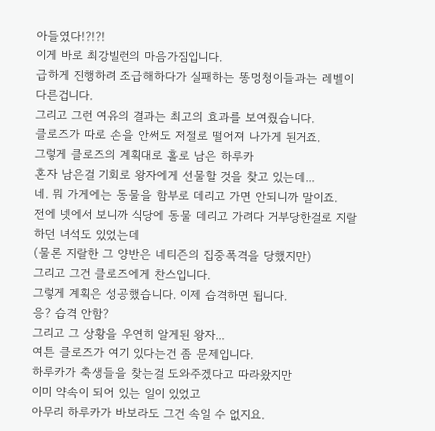아들였다!?!?!
이게 바로 최강빌런의 마음가짐입니다.
급하게 진행하려 조급해하다가 실패하는 똥멍청이들과는 레벨이 다른겁니다.
그리고 그런 여유의 결과는 최고의 효과를 보여줬습니다.
클로즈가 따로 손을 안써도 저절로 떨어져 나가게 된거죠.
그렇게 클로즈의 계획대로 홀로 남은 하루카
혼자 남은걸 기회로 왕자에게 선물할 것을 찾고 있는데...
네. 뭐 가게에는 동물을 함부로 데리고 가면 안되니까 말이죠.
전에 넷에서 보니까 식당에 동물 데리고 가려다 거부당한걸로 지랄하던 녀석도 있었는데
(물론 지랄한 그 양반은 네티즌의 집중폭격을 당했지만)
그리고 그건 클로즈에게 찬스입니다.
그렇게 계획은 성공했습니다. 이제 습격하면 됩니다.
응? 습격 안함?
그리고 그 상황을 우연히 알게된 왕자...
여튼 클로즈가 여기 있다는건 좀 문제입니다.
하루카가 축생들을 찾는걸 도와주겠다고 따라왔지만
이미 약속이 되어 있는 일이 있었고
아무리 하루카가 바보라도 그건 속일 수 없지요.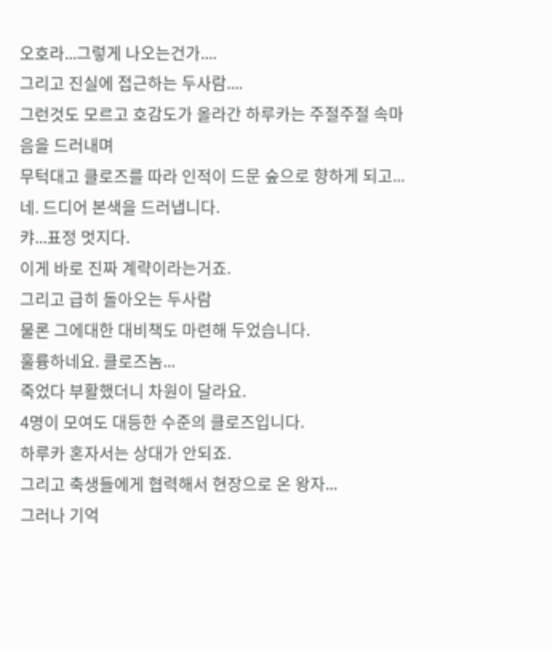오호라...그렇게 나오는건가....
그리고 진실에 접근하는 두사람....
그런것도 모르고 호감도가 올라간 하루카는 주절주절 속마음을 드러내며
무턱대고 클로즈를 따라 인적이 드문 숲으로 향하게 되고...
네. 드디어 본색을 드러냅니다.
캬...표정 멋지다.
이게 바로 진짜 계략이라는거죠.
그리고 급히 돌아오는 두사람
물론 그에대한 대비책도 마련해 두었습니다.
훌륭하네요. 클로즈놈...
죽었다 부활했더니 차원이 달라요.
4명이 모여도 대등한 수준의 클로즈입니다.
하루카 혼자서는 상대가 안되죠.
그리고 축생들에게 협력해서 현장으로 온 왕자...
그러나 기억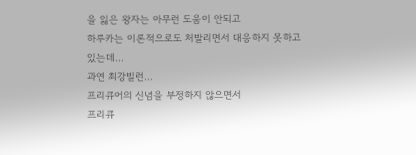을 잃은 왕자는 아무런 도움이 안되고
하루카는 이론적으로도 처발리면서 대응하지 못하고 있는데...
과연 최강빌런...
프리큐어의 신념을 부정하지 않으면서
프리큐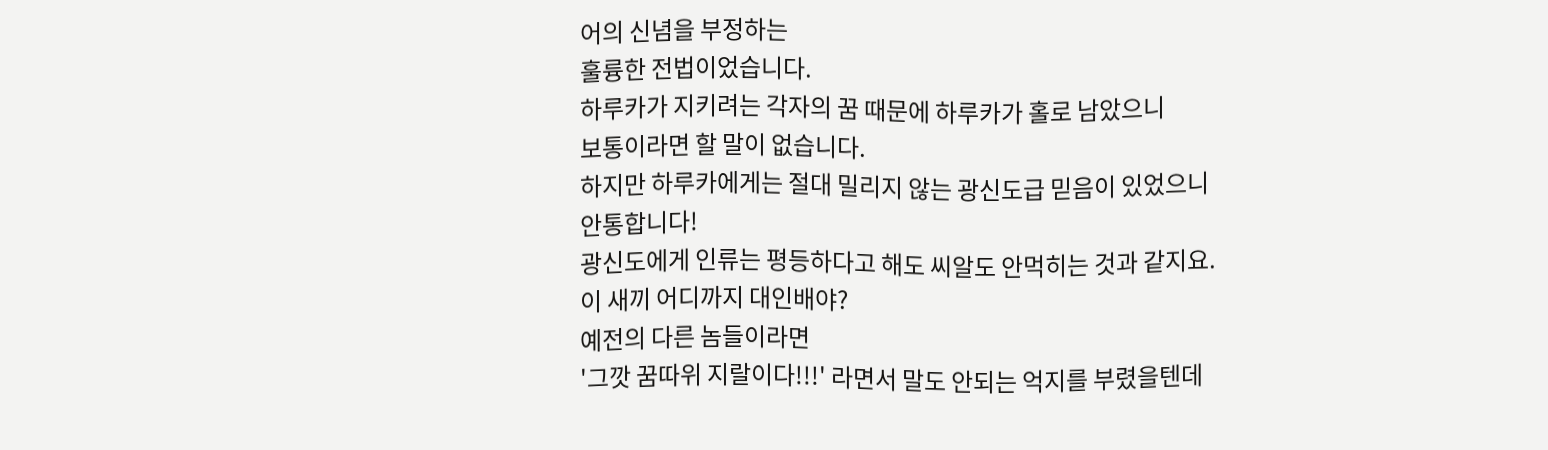어의 신념을 부정하는
훌륭한 전법이었습니다.
하루카가 지키려는 각자의 꿈 때문에 하루카가 홀로 남았으니
보통이라면 할 말이 없습니다.
하지만 하루카에게는 절대 밀리지 않는 광신도급 믿음이 있었으니
안통합니다!
광신도에게 인류는 평등하다고 해도 씨알도 안먹히는 것과 같지요.
이 새끼 어디까지 대인배야?
예전의 다른 놈들이라면
'그깟 꿈따위 지랄이다!!!' 라면서 말도 안되는 억지를 부렸을텐데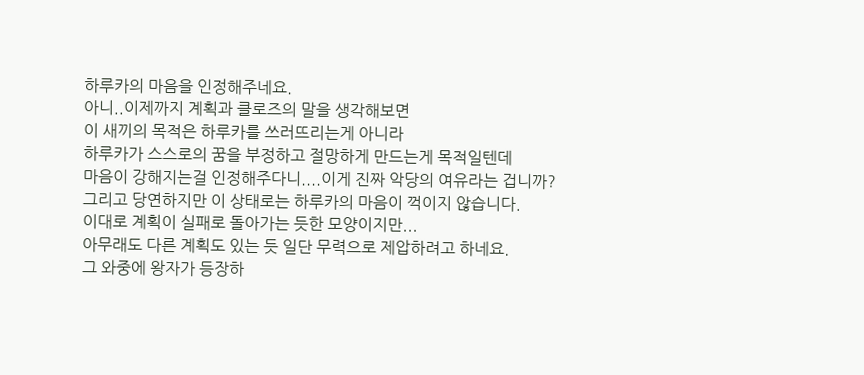하루카의 마음을 인정해주네요.
아니..이제까지 계획과 클로즈의 말을 생각해보면
이 새끼의 목적은 하루카를 쓰러뜨리는게 아니라
하루카가 스스로의 꿈을 부정하고 절망하게 만드는게 목적일텐데
마음이 강해지는걸 인정해주다니....이게 진짜 악당의 여유라는 겁니까?
그리고 당연하지만 이 상태로는 하루카의 마음이 꺽이지 않습니다.
이대로 계획이 실패로 돌아가는 듯한 모양이지만...
아무래도 다른 계획도 있는 듯 일단 무력으로 제압하려고 하네요.
그 와중에 왕자가 등장하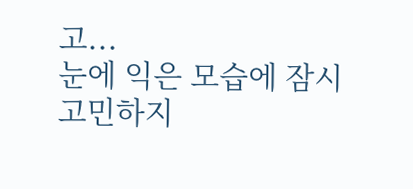고...
눈에 익은 모습에 잠시 고민하지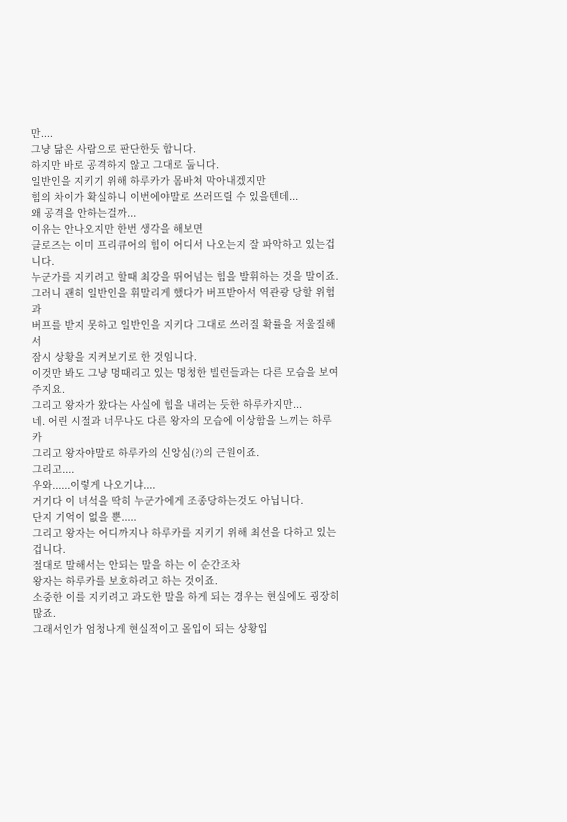만....
그냥 닮은 사람으로 판단한듯 합니다.
하지만 바로 공격하지 않고 그대로 둡니다.
일반인을 지키기 위해 하루카가 몸바쳐 막아내겠지만
힘의 차이가 확실하니 이번에야말로 쓰러뜨릴 수 있을텐데...
왜 공격을 안하는걸까...
이유는 안나오지만 한번 생각을 해보면
클로즈는 이미 프리큐어의 힘이 어디서 나오는지 잘 파악하고 있는겁니다.
누군가를 지키려고 할때 최강을 뛰어넘는 힘을 발휘하는 것을 말이죠.
그러니 괜히 일반인을 휘말리게 했다가 버프받아서 역관광 당할 위험과
버프를 받지 못하고 일반인을 지키다 그대로 쓰러질 확률을 저울질해서
잠시 상황을 지켜보기로 한 것임니다.
이것만 봐도 그냥 멍때리고 있는 멍청한 빌런들과는 다른 모습을 보여주지요.
그리고 왕자가 왔다는 사실에 힘을 내려는 듯한 하루카지만...
네. 어린 시절과 너무나도 다른 왕자의 모습에 이상함을 느끼는 하루카
그리고 왕자야말로 하루카의 신앙심(?)의 근원이죠.
그리고....
우와......이렇게 나오기냐....
거기다 이 녀석을 딱히 누군가에게 조종당하는것도 아닙니다.
단지 기억이 없을 뿐.....
그리고 왕자는 어디까지나 하루카를 지키기 위해 최선을 다하고 있는겁니다.
절대로 말해서는 안되는 말을 하는 이 순간조차
왕자는 하루카를 보호하려고 하는 것이죠.
소중한 이를 지키려고 과도한 말을 하게 되는 경우는 현실에도 굉장히 많죠.
그래서인가 엄청나게 현실적이고 몰입이 되는 상황입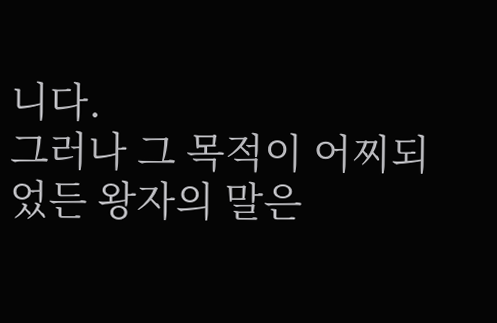니다.
그러나 그 목적이 어찌되었든 왕자의 말은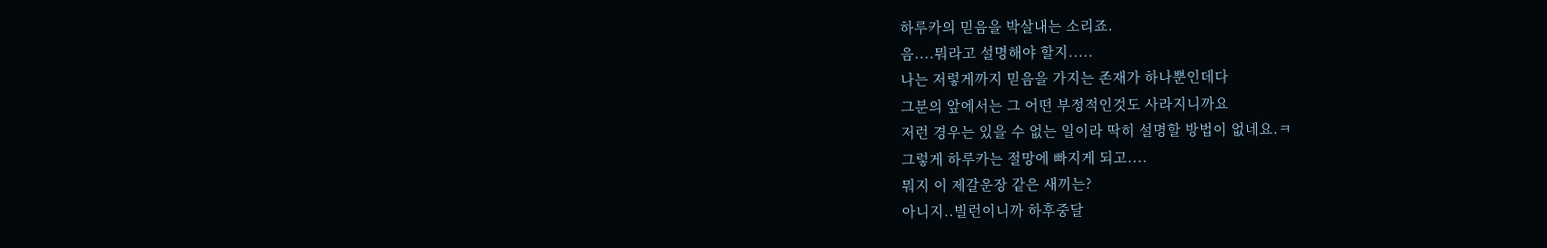하루카의 믿음을 박살내는 소리죠.
음....뭐라고 설명해야 할지.....
나는 저렇게까지 믿음을 가지는 존재가 하나뿐인데다
그분의 앞에서는 그 어떤 부정적인것도 사라지니까요
저런 경우는 있을 수 없는 일이라 딱히 설명할 방법이 없네요.ㅋ
그렇게 하루카는 절망에 빠지게 되고....
뭐지 이 제갈운장 같은 새끼는?
아니지..빌런이니까 하후중달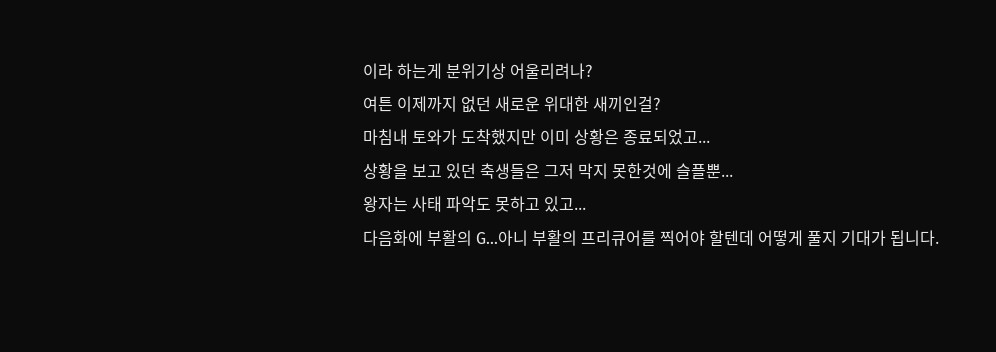이라 하는게 분위기상 어울리려나?
여튼 이제까지 없던 새로운 위대한 새끼인걸?
마침내 토와가 도착했지만 이미 상황은 종료되었고...
상황을 보고 있던 축생들은 그저 막지 못한것에 슬플뿐...
왕자는 사태 파악도 못하고 있고...
다음화에 부활의 G...아니 부활의 프리큐어를 찍어야 할텐데 어떻게 풀지 기대가 됩니다.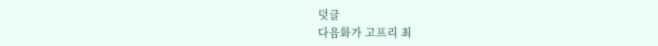덧글
다음화가 고프리 최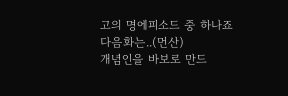고의 명에피소드 중 하나죠
다음화는..(먼산)
개념인을 바보로 만드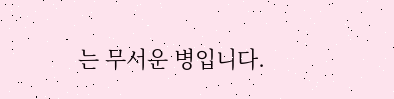는 무서운 병입니다.